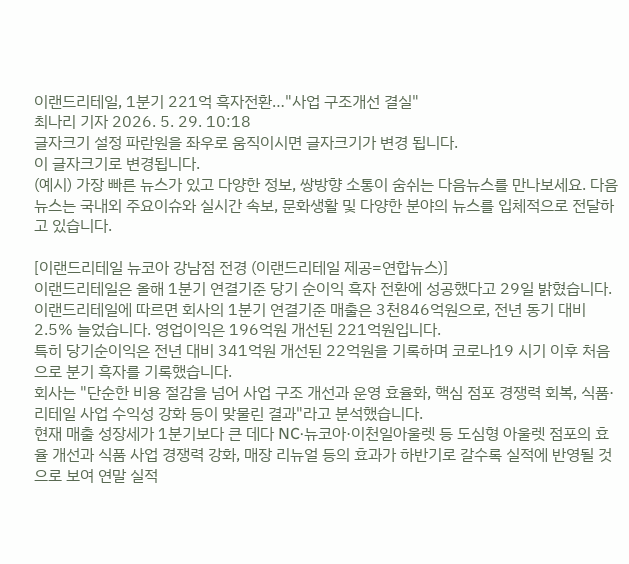이랜드리테일, 1분기 221억 흑자전환…"사업 구조개선 결실"
최나리 기자 2026. 5. 29. 10:18
글자크기 설정 파란원을 좌우로 움직이시면 글자크기가 변경 됩니다.
이 글자크기로 변경됩니다.
(예시) 가장 빠른 뉴스가 있고 다양한 정보, 쌍방향 소통이 숨쉬는 다음뉴스를 만나보세요. 다음뉴스는 국내외 주요이슈와 실시간 속보, 문화생활 및 다양한 분야의 뉴스를 입체적으로 전달하고 있습니다.

[이랜드리테일 뉴코아 강남점 전경 (이랜드리테일 제공=연합뉴스)]
이랜드리테일은 올해 1분기 연결기준 당기 순이익 흑자 전환에 성공했다고 29일 밝혔습니다.
이랜드리테일에 따르면 회사의 1분기 연결기준 매출은 3천846억원으로, 전년 동기 대비 2.5% 늘었습니다. 영업이익은 196억원 개선된 221억원입니다.
특히 당기순이익은 전년 대비 341억원 개선된 22억원을 기록하며 코로나19 시기 이후 처음으로 분기 흑자를 기록했습니다.
회사는 "단순한 비용 절감을 넘어 사업 구조 개선과 운영 효율화, 핵심 점포 경쟁력 회복, 식품·리테일 사업 수익성 강화 등이 맞물린 결과"라고 분석했습니다.
현재 매출 성장세가 1분기보다 큰 데다 NC·뉴코아·이천일아울렛 등 도심형 아울렛 점포의 효율 개선과 식품 사업 경쟁력 강화, 매장 리뉴얼 등의 효과가 하반기로 갈수록 실적에 반영될 것으로 보여 연말 실적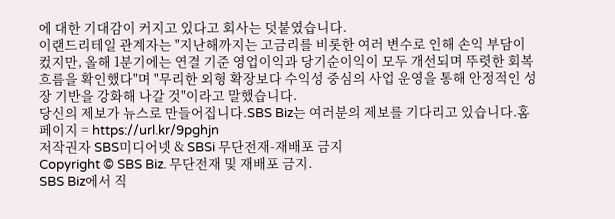에 대한 기대감이 커지고 있다고 회사는 덧붙였습니다.
이랜드리테일 관계자는 "지난해까지는 고금리를 비롯한 여러 변수로 인해 손익 부담이 컸지만, 올해 1분기에는 연결 기준 영업이익과 당기순이익이 모두 개선되며 뚜렷한 회복 흐름을 확인했다"며 "무리한 외형 확장보다 수익성 중심의 사업 운영을 통해 안정적인 성장 기반을 강화해 나갈 것"이라고 말했습니다.
당신의 제보가 뉴스로 만들어집니다.SBS Biz는 여러분의 제보를 기다리고 있습니다.홈페이지 = https://url.kr/9pghjn
저작권자 SBS미디어넷 & SBSi 무단전재-재배포 금지
Copyright © SBS Biz. 무단전재 및 재배포 금지.
SBS Biz에서 직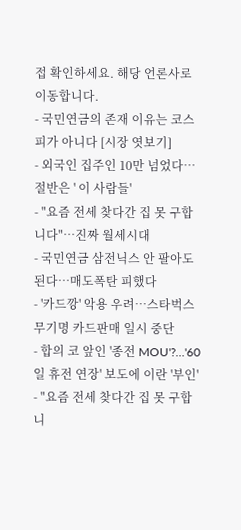접 확인하세요. 해당 언론사로 이동합니다.
- 국민연금의 존재 이유는 코스피가 아니다 [시장 엿보기]
- 외국인 집주인 10만 넘었다…절반은 ' 이 사람들'
- "요즘 전세 찾다간 집 못 구합니다"…진짜 월세시대
- 국민연금 삼전닉스 안 팔아도 된다…매도폭탄 피했다
- '카드깡' 악용 우려…스타벅스 무기명 카드판매 일시 중단
- 합의 코 앞인 '종전 MOU'?…'60일 휴전 연장' 보도에 이란 '부인'
- "요즘 전세 찾다간 집 못 구합니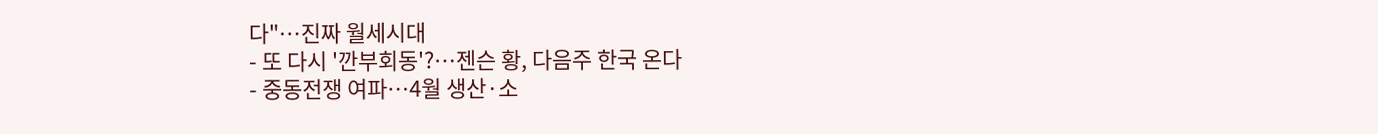다"…진짜 월세시대
- 또 다시 '깐부회동'?…젠슨 황, 다음주 한국 온다
- 중동전쟁 여파…4월 생산·소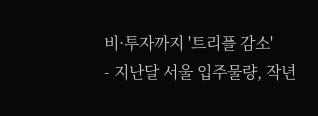비·투자까지 '트리플 감소'
- 지난달 서울 입주물량, 작년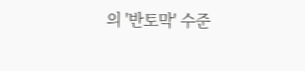의 '반토막' 수준